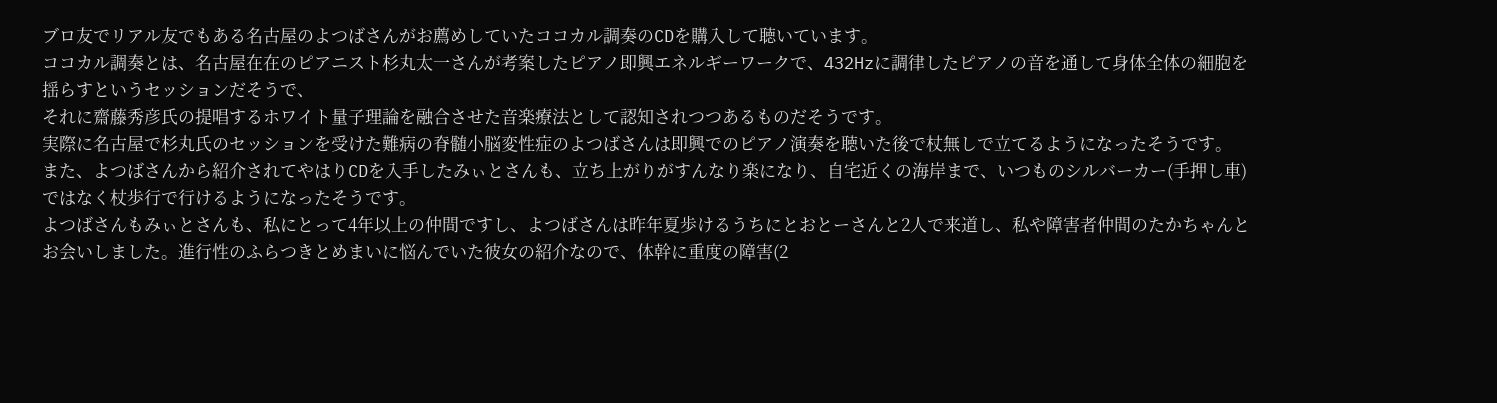ブロ友でリアル友でもある名古屋のよつばさんがお薦めしていたココカル調奏のCDを購入して聴いています。
ココカル調奏とは、名古屋在在のピアニスト杉丸太一さんが考案したピアノ即興エネルギーワークで、432Hzに調律したピアノの音を通して身体全体の細胞を揺らすというセッションだそうで、
それに齋藤秀彦氏の提唱するホワイト量子理論を融合させた音楽療法として認知されつつあるものだそうです。
実際に名古屋で杉丸氏のセッションを受けた難病の脊髄小脳変性症のよつばさんは即興でのピアノ演奏を聴いた後で杖無しで立てるようになったそうです。
また、よつばさんから紹介されてやはりCDを入手したみぃとさんも、立ち上がりがすんなり楽になり、自宅近くの海岸まで、いつものシルバーカー(手押し車)ではなく杖歩行で行けるようになったそうです。
よつばさんもみぃとさんも、私にとって4年以上の仲間ですし、よつばさんは昨年夏歩けるうちにとおとーさんと2人で来道し、私や障害者仲間のたかちゃんとお会いしました。進行性のふらつきとめまいに悩んでいた彼女の紹介なので、体幹に重度の障害(2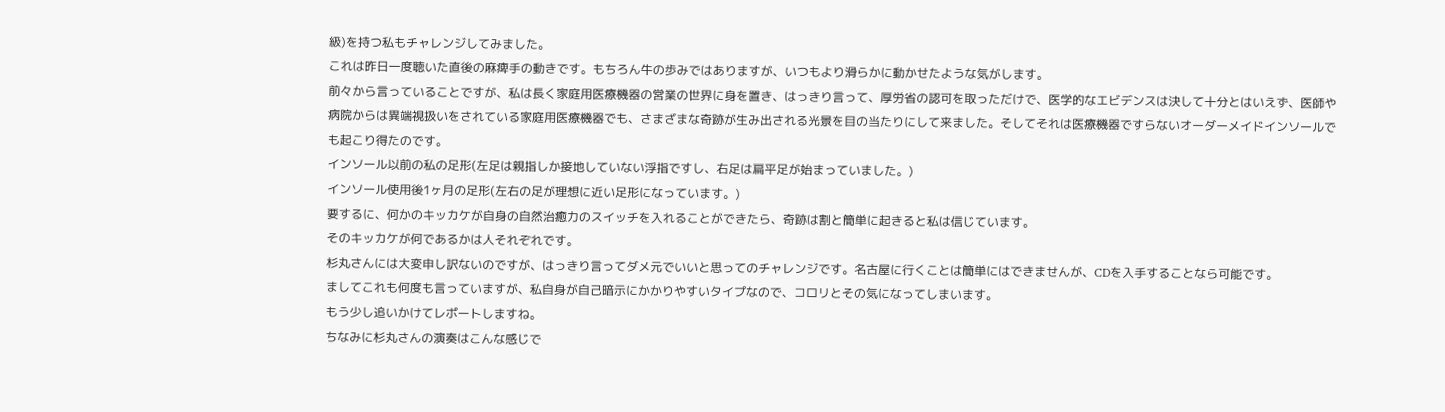級)を持つ私もチャレンジしてみました。
これは昨日一度聴いた直後の麻痺手の動きです。もちろん牛の歩みではありますが、いつもより滑らかに動かせたような気がします。
前々から言っていることですが、私は長く家庭用医療機器の営業の世界に身を置き、はっきり言って、厚労省の認可を取っただけで、医学的なエビデンスは決して十分とはいえず、医師や病院からは異端視扱いをされている家庭用医療機器でも、さまざまな奇跡が生み出される光景を目の当たりにして来ました。そしてそれは医療機器ですらないオーダーメイドインソールでも起こり得たのです。
インソール以前の私の足形(左足は親指しか接地していない浮指ですし、右足は扁平足が始まっていました。)
インソール使用後1ヶ月の足形(左右の足が理想に近い足形になっています。)
要するに、何かのキッカケが自身の自然治癒力のスイッチを入れることができたら、奇跡は割と簡単に起きると私は信じています。
そのキッカケが何であるかは人それぞれです。
杉丸さんには大変申し訳ないのですが、はっきり言ってダメ元でいいと思ってのチャレンジです。名古屋に行くことは簡単にはできませんが、CDを入手することなら可能です。
ましてこれも何度も言っていますが、私自身が自己暗示にかかりやすいタイプなので、コロリとその気になってしまいます。
もう少し追いかけてレポートしますね。
ちなみに杉丸さんの演奏はこんな感じで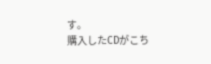す。
購入したCDがこち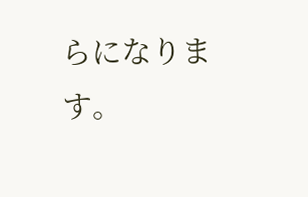らになります。